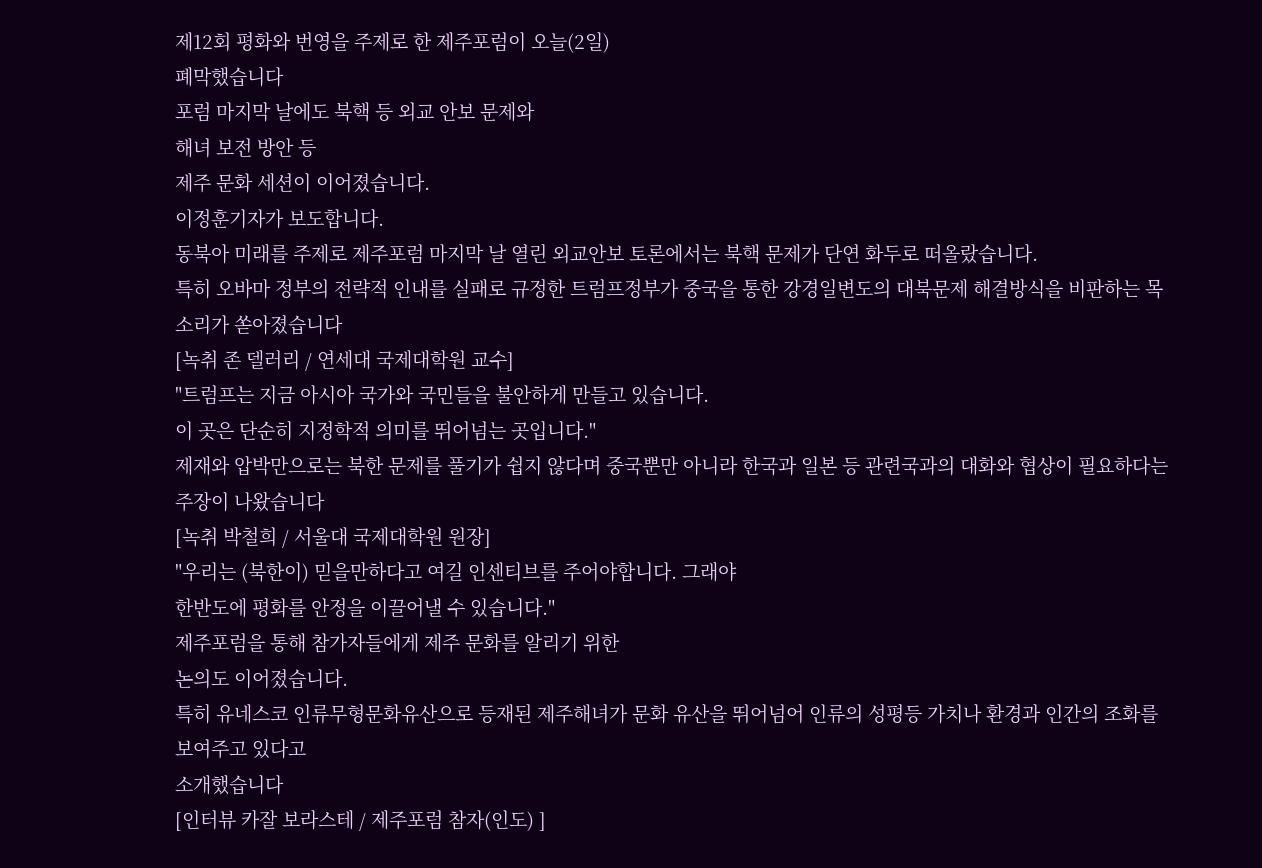제12회 평화와 번영을 주제로 한 제주포럼이 오늘(2일)
폐막했습니다
포럼 마지막 날에도 북핵 등 외교 안보 문제와
해녀 보전 방안 등
제주 문화 세션이 이어졌습니다.
이정훈기자가 보도합니다.
동북아 미래를 주제로 제주포럼 마지막 날 열린 외교안보 토론에서는 북핵 문제가 단연 화두로 떠올랐습니다.
특히 오바마 정부의 전략적 인내를 실패로 규정한 트럼프정부가 중국을 통한 강경일변도의 대북문제 해결방식을 비판하는 목소리가 쏟아졌습니다
[녹취 존 델러리 / 연세대 국제대학원 교수]
"트럼프는 지금 아시아 국가와 국민들을 불안하게 만들고 있습니다.
이 곳은 단순히 지정학적 의미를 뛰어넘는 곳입니다."
제재와 압박만으로는 북한 문제를 풀기가 쉽지 않다며 중국뿐만 아니라 한국과 일본 등 관련국과의 대화와 협상이 필요하다는 주장이 나왔습니다
[녹취 박철희 / 서울대 국제대학원 원장]
"우리는 (북한이) 믿을만하다고 여길 인센티브를 주어야합니다. 그래야
한반도에 평화를 안정을 이끌어낼 수 있습니다."
제주포럼을 통해 참가자들에게 제주 문화를 알리기 위한
논의도 이어졌습니다.
특히 유네스코 인류무형문화유산으로 등재된 제주해녀가 문화 유산을 뛰어넘어 인류의 성평등 가치나 환경과 인간의 조화를 보여주고 있다고
소개했습니다
[인터뷰 카잘 보라스테 / 제주포럼 참자(인도) ]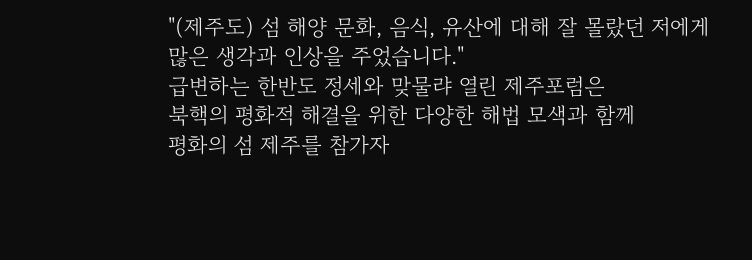"(제주도) 섬 해양 문화, 음식, 유산에 대해 잘 몰랐던 저에게
많은 생각과 인상을 주었습니다."
급변하는 한반도 정세와 맞물랴 열린 제주포럼은
북핵의 평화적 해결을 위한 다양한 해법 모색과 함께
평화의 섬 제주를 참가자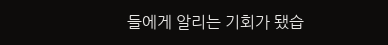들에게 알리는 기회가 됐습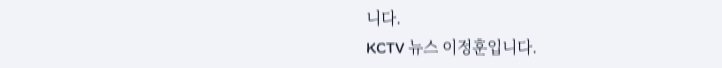니다.
KCTV 뉴스 이정훈입니다.